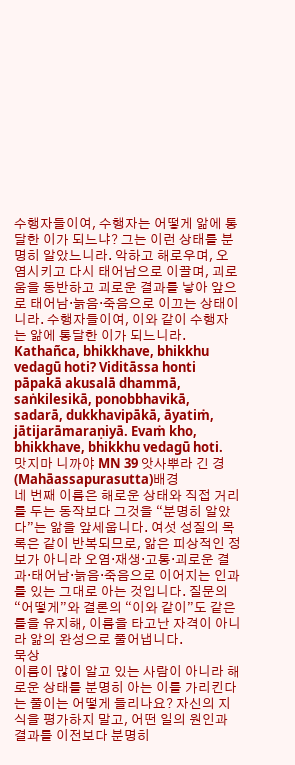수행자들이여, 수행자는 어떻게 앎에 통달한 이가 되느냐? 그는 이런 상태를 분명히 알았느니라. 악하고 해로우며, 오염시키고 다시 태어남으로 이끌며, 괴로움을 동반하고 괴로운 결과를 낳아 앞으로 태어남·늙음·죽음으로 이끄는 상태이니라. 수행자들이여, 이와 같이 수행자는 앎에 통달한 이가 되느니라.
Kathañca, bhikkhave, bhikkhu vedagū hoti? Viditāssa honti pāpakā akusalā dhammā, saṅkilesikā, ponobbhavikā, sadarā, dukkhavipākā, āyatiṁ, jātijarāmaraṇiyā. Evaṁ kho, bhikkhave, bhikkhu vedagū hoti.
맛지마 니까야 MN 39 앗사뿌라 긴 경 (Mahāassapurasutta)배경
네 번째 이름은 해로운 상태와 직접 거리를 두는 동작보다 그것을 “분명히 알았다”는 앎을 앞세웁니다. 여섯 성질의 목록은 같이 반복되므로, 앎은 피상적인 정보가 아니라 오염·재생·고통·괴로운 결과·태어남·늙음·죽음으로 이어지는 인과를 있는 그대로 아는 것입니다. 질문의 “어떻게”와 결론의 “이와 같이”도 같은 틀을 유지해, 이름을 타고난 자격이 아니라 앎의 완성으로 풀어냅니다.
묵상
이름이 많이 알고 있는 사람이 아니라 해로운 상태를 분명히 아는 이를 가리킨다는 풀이는 어떻게 들리나요? 자신의 지식을 평가하지 말고, 어떤 일의 원인과 결과를 이전보다 분명히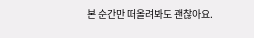본 순간만 떠올려봐도 괜찮아요.